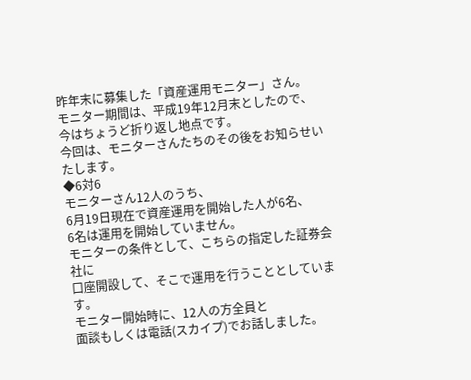昨年末に募集した「資産運用モニター」さん。
モニター期間は、平成19年12月末としたので、
今はちょうど折り返し地点です。
今回は、モニターさんたちのその後をお知らせいたします。
◆6対6
モニターさん12人のうち、
6月19日現在で資産運用を開始した人が6名、
6名は運用を開始していません。
モニターの条件として、こちらの指定した証券会社に
口座開設して、そこで運用を行うこととしています。
モニター開始時に、12人の方全員と
面談もしくは電話(スカイプ)でお話しました。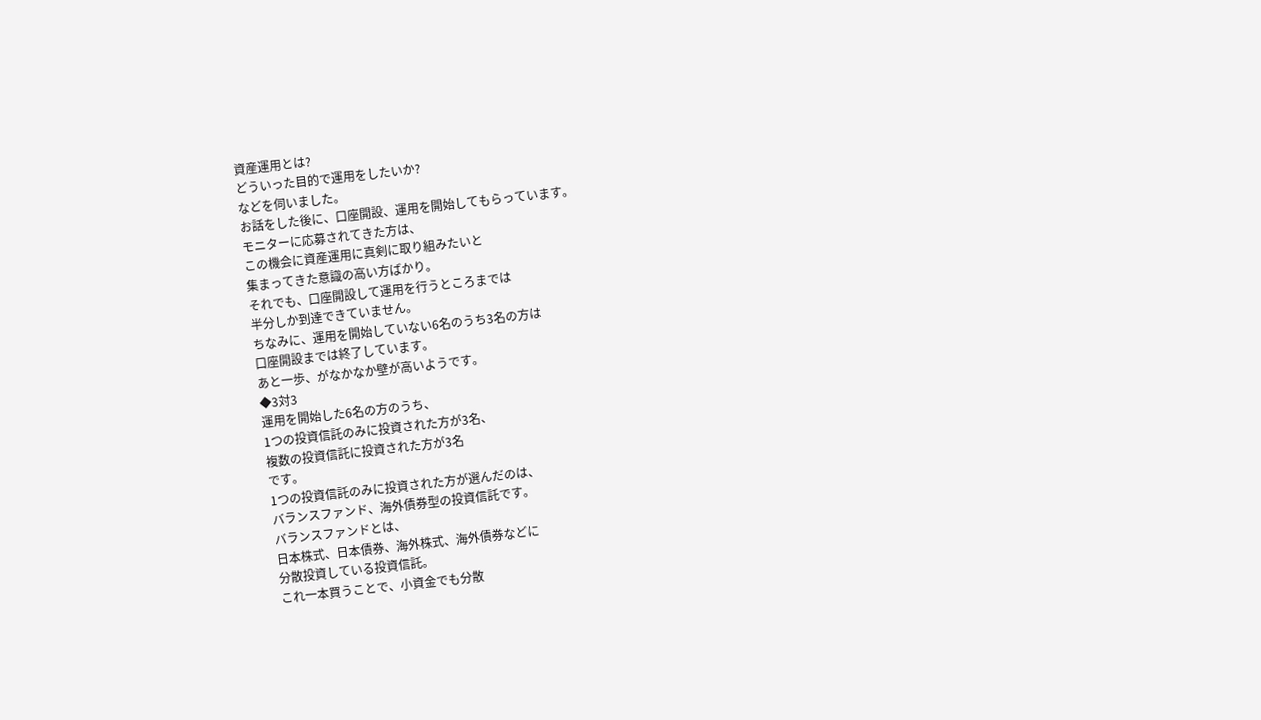資産運用とは?
どういった目的で運用をしたいか?
などを伺いました。
お話をした後に、口座開設、運用を開始してもらっています。
モニターに応募されてきた方は、
この機会に資産運用に真剣に取り組みたいと
集まってきた意識の高い方ばかり。
それでも、口座開設して運用を行うところまでは
半分しか到達できていません。
ちなみに、運用を開始していない6名のうち3名の方は
口座開設までは終了しています。
あと一歩、がなかなか壁が高いようです。
◆3対3
運用を開始した6名の方のうち、
1つの投資信託のみに投資された方が3名、
複数の投資信託に投資された方が3名
です。
1つの投資信託のみに投資された方が選んだのは、
バランスファンド、海外債券型の投資信託です。
バランスファンドとは、
日本株式、日本債券、海外株式、海外債券などに
分散投資している投資信託。
これ一本買うことで、小資金でも分散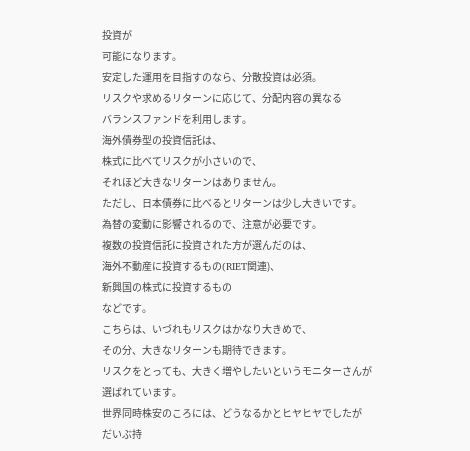投資が
可能になります。
安定した運用を目指すのなら、分散投資は必須。
リスクや求めるリターンに応じて、分配内容の異なる
バランスファンドを利用します。
海外債券型の投資信託は、
株式に比べてリスクが小さいので、
それほど大きなリターンはありません。
ただし、日本債券に比べるとリターンは少し大きいです。
為替の変動に影響されるので、注意が必要です。
複数の投資信託に投資された方が選んだのは、
海外不動産に投資するもの(RIET関連)、
新興国の株式に投資するもの
などです。
こちらは、いづれもリスクはかなり大きめで、
その分、大きなリターンも期待できます。
リスクをとっても、大きく増やしたいというモニターさんが
選ばれています。
世界同時株安のころには、どうなるかとヒヤヒヤでしたが
だいぶ持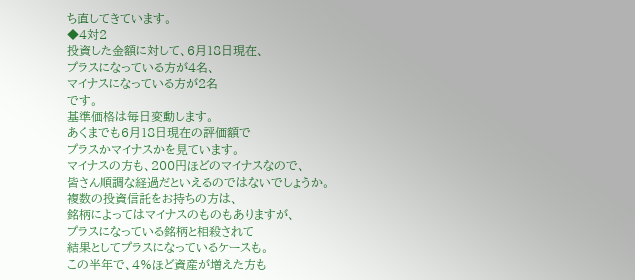ち直してきています。
◆4対2
投資した金額に対して、6月18日現在、
プラスになっている方が4名、
マイナスになっている方が2名
です。
基準価格は毎日変動します。
あくまでも6月18日現在の評価額で
プラスかマイナスかを見ています。
マイナスの方も、200円ほどのマイナスなので、
皆さん順調な経過だといえるのではないでしょうか。
複数の投資信託をお持ちの方は、
銘柄によってはマイナスのものもありますが、
プラスになっている銘柄と相殺されて
結果としてプラスになっているケースも。
この半年で、4%ほど資産が増えた方も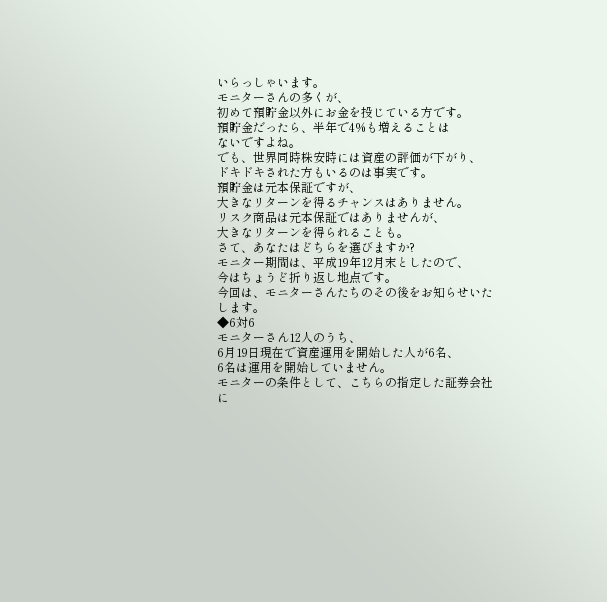いらっしゃいます。
モニターさんの多くが、
初めて預貯金以外にお金を投じている方です。
預貯金だったら、半年で4%も増えることは
ないですよね。
でも、世界同時株安時には資産の評価が下がり、
ドキドキされた方もいるのは事実です。
預貯金は元本保証ですが、
大きなリターンを得るチャンスはありません。
リスク商品は元本保証ではありませんが、
大きなリターンを得られることも。
さて、あなたはどちらを選びますか?
モニター期間は、平成19年12月末としたので、
今はちょうど折り返し地点です。
今回は、モニターさんたちのその後をお知らせいたします。
◆6対6
モニターさん12人のうち、
6月19日現在で資産運用を開始した人が6名、
6名は運用を開始していません。
モニターの条件として、こちらの指定した証券会社に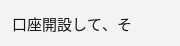口座開設して、そ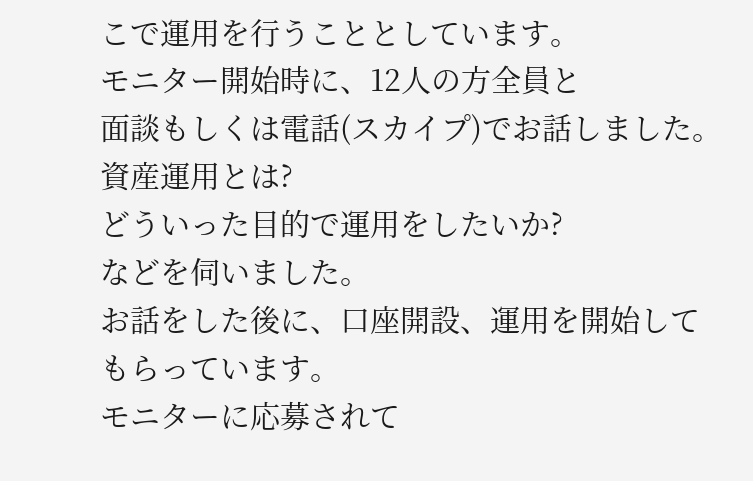こで運用を行うこととしています。
モニター開始時に、12人の方全員と
面談もしくは電話(スカイプ)でお話しました。
資産運用とは?
どういった目的で運用をしたいか?
などを伺いました。
お話をした後に、口座開設、運用を開始してもらっています。
モニターに応募されて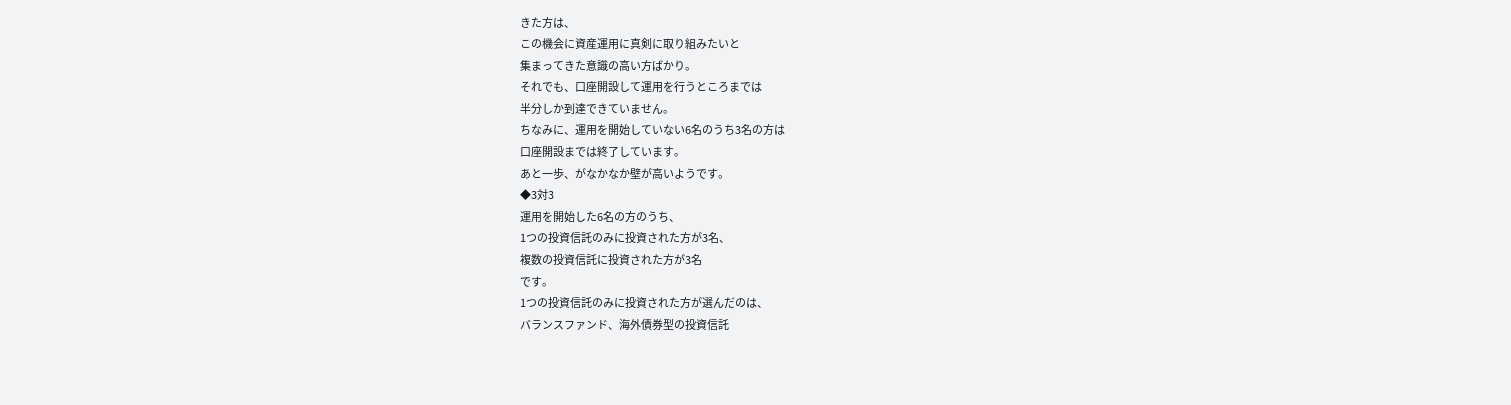きた方は、
この機会に資産運用に真剣に取り組みたいと
集まってきた意識の高い方ばかり。
それでも、口座開設して運用を行うところまでは
半分しか到達できていません。
ちなみに、運用を開始していない6名のうち3名の方は
口座開設までは終了しています。
あと一歩、がなかなか壁が高いようです。
◆3対3
運用を開始した6名の方のうち、
1つの投資信託のみに投資された方が3名、
複数の投資信託に投資された方が3名
です。
1つの投資信託のみに投資された方が選んだのは、
バランスファンド、海外債券型の投資信託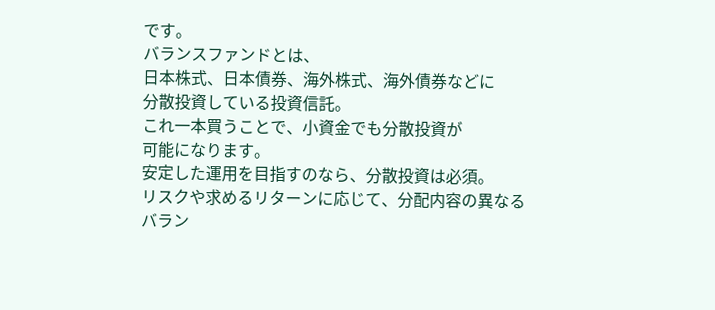です。
バランスファンドとは、
日本株式、日本債券、海外株式、海外債券などに
分散投資している投資信託。
これ一本買うことで、小資金でも分散投資が
可能になります。
安定した運用を目指すのなら、分散投資は必須。
リスクや求めるリターンに応じて、分配内容の異なる
バラン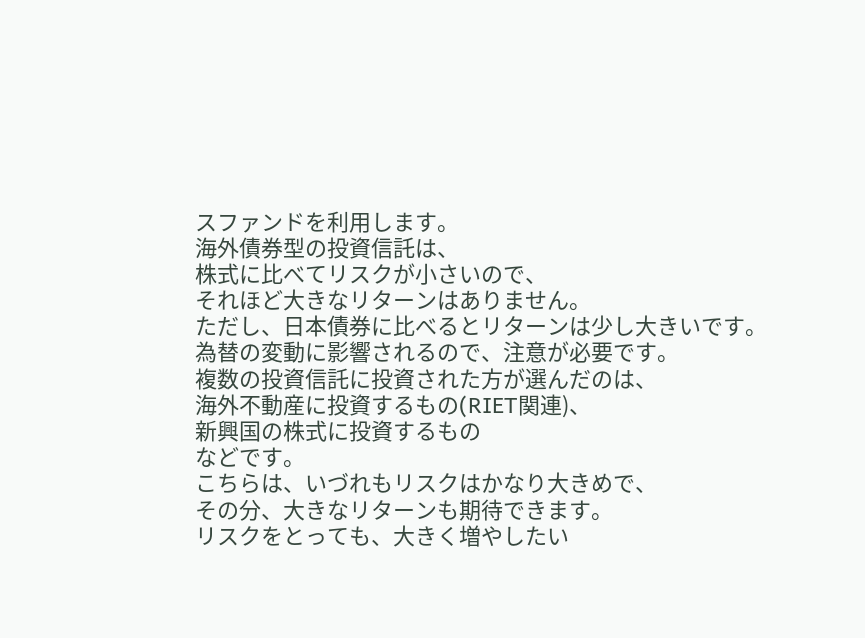スファンドを利用します。
海外債券型の投資信託は、
株式に比べてリスクが小さいので、
それほど大きなリターンはありません。
ただし、日本債券に比べるとリターンは少し大きいです。
為替の変動に影響されるので、注意が必要です。
複数の投資信託に投資された方が選んだのは、
海外不動産に投資するもの(RIET関連)、
新興国の株式に投資するもの
などです。
こちらは、いづれもリスクはかなり大きめで、
その分、大きなリターンも期待できます。
リスクをとっても、大きく増やしたい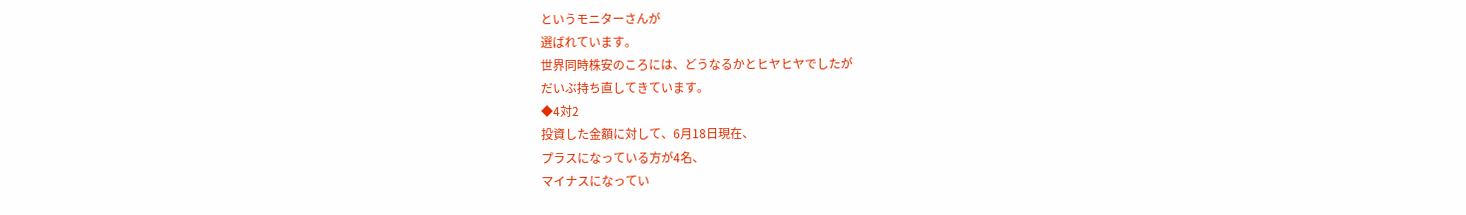というモニターさんが
選ばれています。
世界同時株安のころには、どうなるかとヒヤヒヤでしたが
だいぶ持ち直してきています。
◆4対2
投資した金額に対して、6月18日現在、
プラスになっている方が4名、
マイナスになってい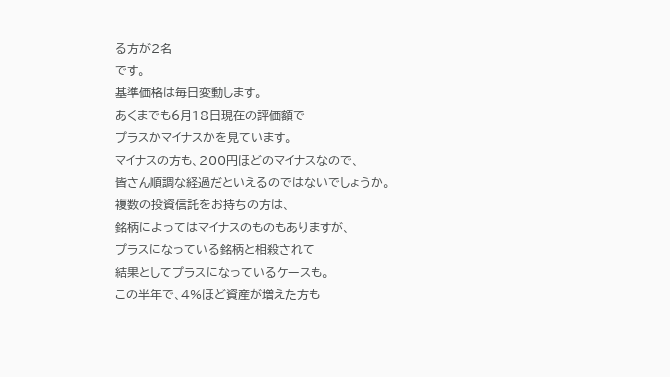る方が2名
です。
基準価格は毎日変動します。
あくまでも6月18日現在の評価額で
プラスかマイナスかを見ています。
マイナスの方も、200円ほどのマイナスなので、
皆さん順調な経過だといえるのではないでしょうか。
複数の投資信託をお持ちの方は、
銘柄によってはマイナスのものもありますが、
プラスになっている銘柄と相殺されて
結果としてプラスになっているケースも。
この半年で、4%ほど資産が増えた方も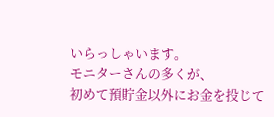いらっしゃいます。
モニターさんの多くが、
初めて預貯金以外にお金を投じて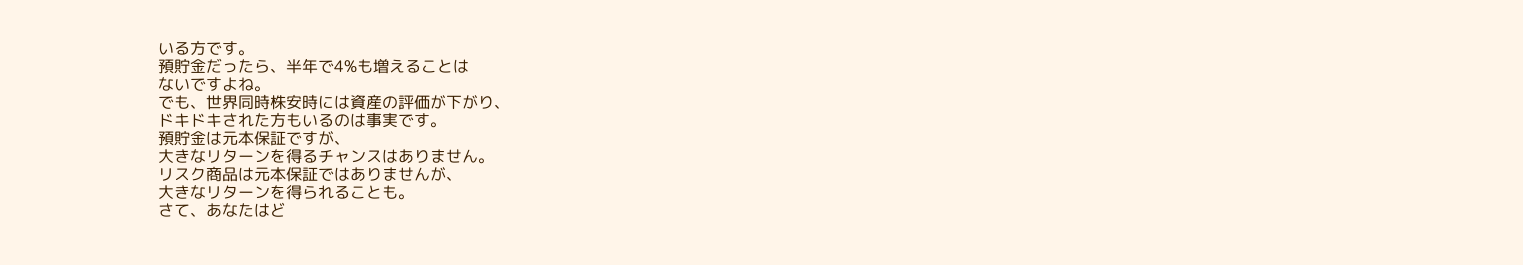いる方です。
預貯金だったら、半年で4%も増えることは
ないですよね。
でも、世界同時株安時には資産の評価が下がり、
ドキドキされた方もいるのは事実です。
預貯金は元本保証ですが、
大きなリターンを得るチャンスはありません。
リスク商品は元本保証ではありませんが、
大きなリターンを得られることも。
さて、あなたはど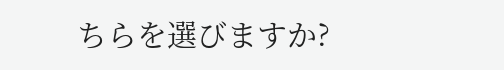ちらを選びますか?